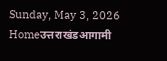Sunday, May 3, 2026
Homeउत्तराखंडआगामी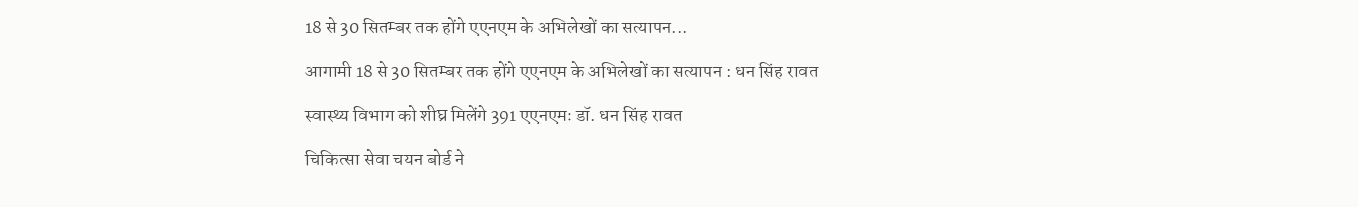18 से 30 सितम्बर तक होंगे एएनएम के अभिलेखों का सत्यापन...

आगामी 18 से 30 सितम्बर तक होंगे एएनएम के अभिलेखों का सत्यापन : धन सिंह रावत

स्वास्थ्य विभाग को शीघ्र मिलेंगे 391 एएनएमः डॉ. धन सिंह रावत

चिकित्सा सेवा चयन बोर्ड ने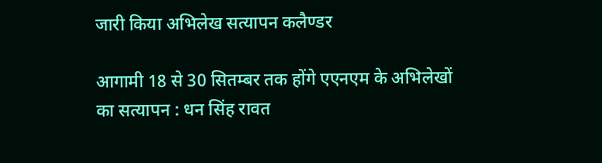जारी किया अभिलेख सत्यापन कलैण्डर

आगामी 18 से 30 सितम्बर तक होंगे एएनएम के अभिलेखों का सत्यापन : धन सिंह रावत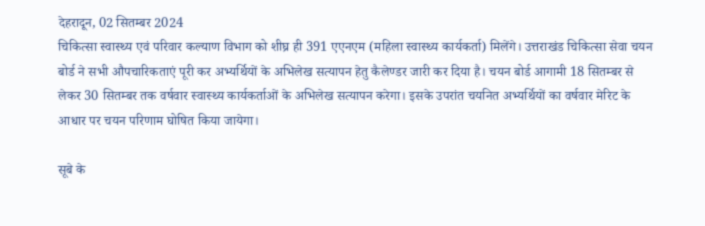देहरादून, 02 सितम्बर 2024
चिकित्सा स्वास्थ्य एवं परिवार कल्याण विभाग को शीघ्र ही 391 एएनएम (महिला स्वास्थ्य कार्यकर्ता) मिलेंगे। उत्तराखंड चिकित्सा सेवा चयन बोर्ड ने सभी औपचारिकताएं पूरी कर अभ्यर्थियों के अभिलेख सत्यापन हेतु कैलेण्डर जारी कर दिया है। चयन बोर्ड आगामी 18 सितम्बर से लेकर 30 सितम्बर तक वर्षवार स्वास्थ्य कार्यकर्ताओं के अभिलेख सत्यापन करेगा। इसके उपरांत चयनित अभ्यर्थियों का वर्षवार मेरिट के आधार पर चयन परिणाम घोषित किया जायेगा।

सूबे के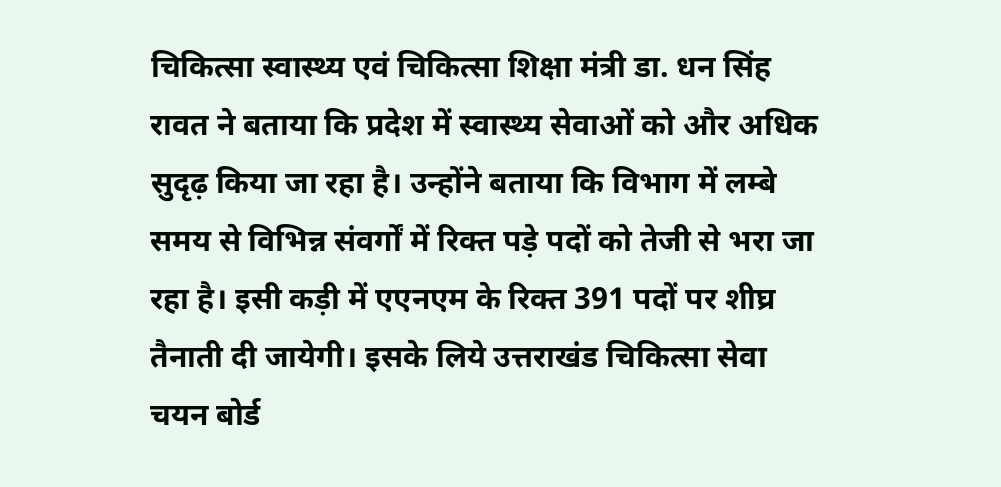चिकित्सा स्वास्थ्य एवं चिकित्सा शिक्षा मंत्री डा. धन सिंह रावत ने बताया कि प्रदेश में स्वास्थ्य सेवाओं को और अधिक सुदृढ़ किया जा रहा है। उन्होंने बताया कि विभाग में लम्बे समय से विभिन्न संवर्गों में रिक्त पड़े पदों को तेजी से भरा जा रहा है। इसी कड़ी में एएनएम के रिक्त 391 पदों पर शीघ्र तैनाती दी जायेगी। इसके लिये उत्तराखंड चिकित्सा सेवा चयन बोर्ड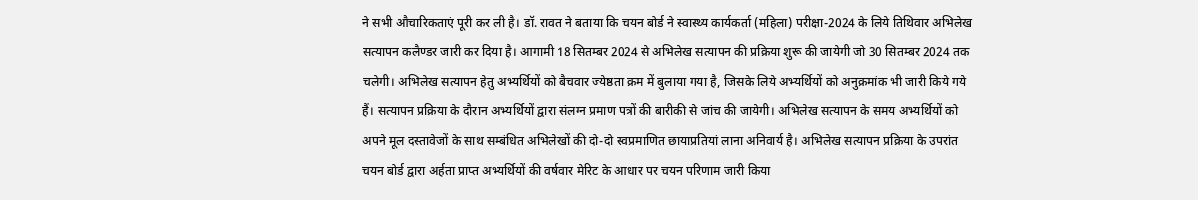ने सभी औचारिकताएं पूरी कर ली है। डॉ. रावत ने बताया कि चयन बोर्ड ने स्वास्थ्य कार्यकर्ता (महिला) परीक्षा-2024 के लिये तिथिवार अभिलेख सत्यापन कलैण्डर जारी कर दिया है। आगामी 18 सितम्बर 2024 से अभिलेख सत्यापन की प्रक्रिया शुरू की जायेगी जो 30 सितम्बर 2024 तक चलेगी। अभिलेख सत्यापन हेतु अभ्यर्थियों को बैचवार ज्येष्ठता क्रम में बुलाया गया है, जिसके लिये अभ्यर्थियों को अनुक्रमांक भी जारी किये गये हैं। सत्यापन प्रक्रिया के दौरान अभ्यर्थियों द्वारा संलग्न प्रमाण पत्रों की बारीकी से जांच की जायेगी। अभिलेख सत्यापन के समय अभ्यर्थियों को अपने मूल दस्तावेजों के साथ सम्बंधित अभिलेखों की दो-दो स्वप्रमाणित छायाप्रतियां लाना अनिवार्य है। अभिलेख सत्यापन प्रक्रिया के उपरांत चयन बोर्ड द्वारा अर्हता प्राप्त अभ्यर्थियों की वर्षवार मेरिट के आधार पर चयन परिणाम जारी किया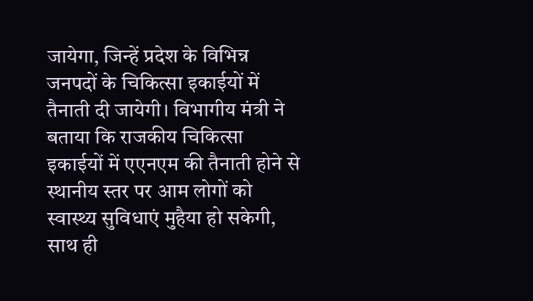जायेगा, जिन्हें प्रदेश के विभिन्न जनपदों के चिकित्सा इकाईयों में तैनाती दी जायेगी। विभागीय मंत्री ने बताया कि राजकीय चिकित्सा इकाईयों में एएनएम की तैनाती होने से स्थानीय स्तर पर आम लोगों को स्वास्थ्य सुविधाएं मुहैया हो सकेगी, साथ ही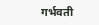गर्भवती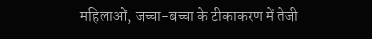महिलाओं, जच्चा-बच्चा के टीकाकरण में तेजी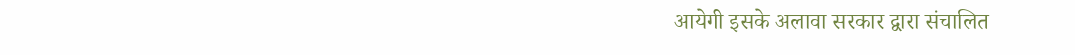आयेगी इसके अलावा सरकार द्वारा संचालित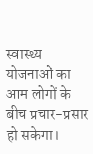स्वास्थ्य योजनाओं का आम लोगों के बीच प्रचार-प्रसार हो सकेगा।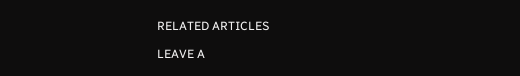RELATED ARTICLES

LEAVE A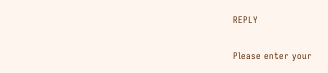REPLY

Please enter your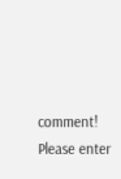comment!
Please enter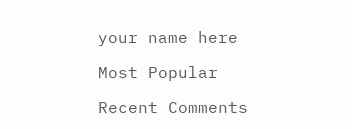your name here

Most Popular

Recent Comments